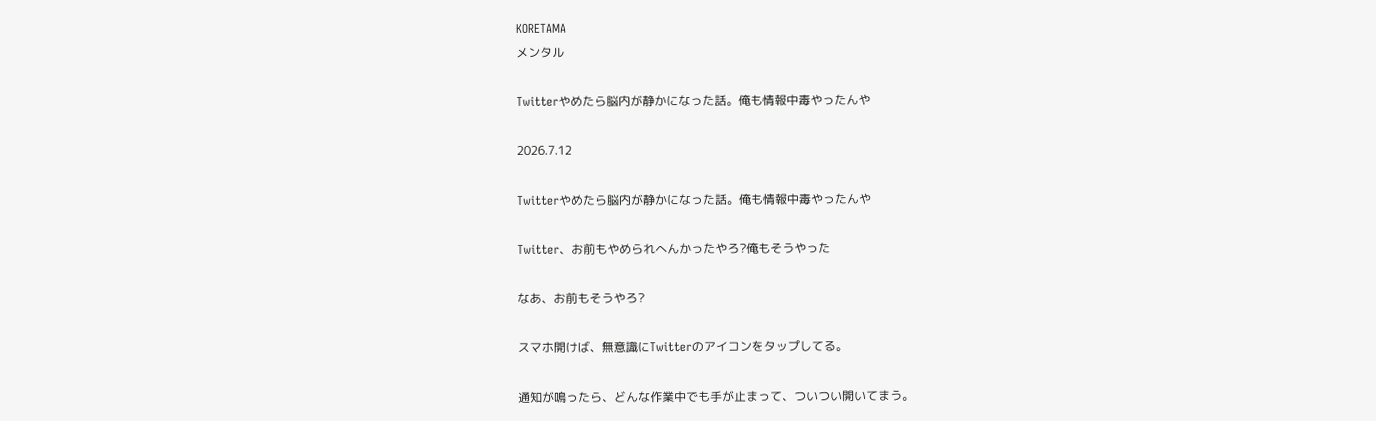KORETAMA
メンタル

Twitterやめたら脳内が静かになった話。俺も情報中毒やったんや

2026.7.12

Twitterやめたら脳内が静かになった話。俺も情報中毒やったんや

Twitter、お前もやめられへんかったやろ?俺もそうやった

なあ、お前もそうやろ?

スマホ開けば、無意識にTwitterのアイコンをタップしてる。

通知が鳴ったら、どんな作業中でも手が止まって、ついつい開いてまう。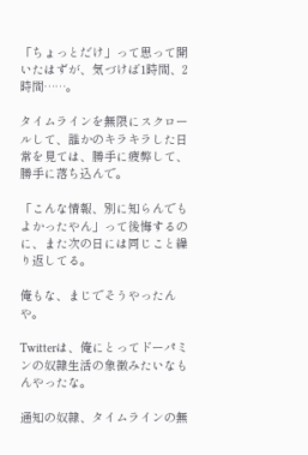「ちょっとだけ」って思って開いたはずが、気づけば1時間、2時間……。

タイムラインを無限にスクロールして、誰かのキラキラした日常を見ては、勝手に疲弊して、勝手に落ち込んで。

「こんな情報、別に知らんでもよかったやん」って後悔するのに、また次の日には同じこと繰り返してる。

俺もな、まじでそうやったんや。

Twitterは、俺にとってドーパミンの奴隷生活の象徴みたいなもんやったな。

通知の奴隷、タイムラインの無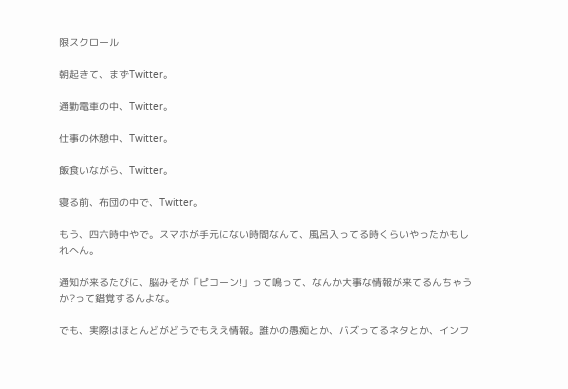限スクロール

朝起きて、まずTwitter。

通勤電車の中、Twitter。

仕事の休憩中、Twitter。

飯食いながら、Twitter。

寝る前、布団の中で、Twitter。

もう、四六時中やで。スマホが手元にない時間なんて、風呂入ってる時くらいやったかもしれへん。

通知が来るたびに、脳みそが「ピコーン!」って鳴って、なんか大事な情報が来てるんちゃうか?って錯覚するんよな。

でも、実際はほとんどがどうでもええ情報。誰かの愚痴とか、バズってるネタとか、インフ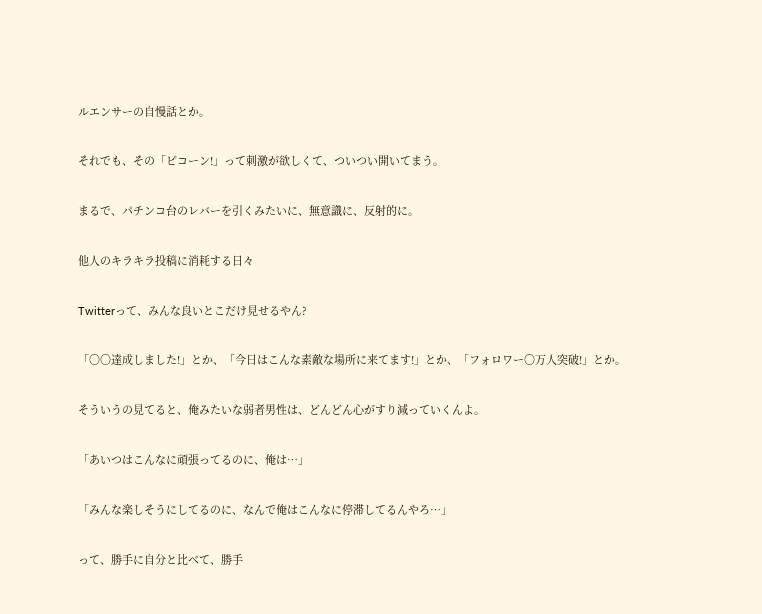ルエンサーの自慢話とか。

それでも、その「ピコーン!」って刺激が欲しくて、ついつい開いてまう。

まるで、パチンコ台のレバーを引くみたいに、無意識に、反射的に。

他人のキラキラ投稿に消耗する日々

Twitterって、みんな良いとこだけ見せるやん?

「〇〇達成しました!」とか、「今日はこんな素敵な場所に来てます!」とか、「フォロワー〇万人突破!」とか。

そういうの見てると、俺みたいな弱者男性は、どんどん心がすり減っていくんよ。

「あいつはこんなに頑張ってるのに、俺は…」

「みんな楽しそうにしてるのに、なんで俺はこんなに停滞してるんやろ…」

って、勝手に自分と比べて、勝手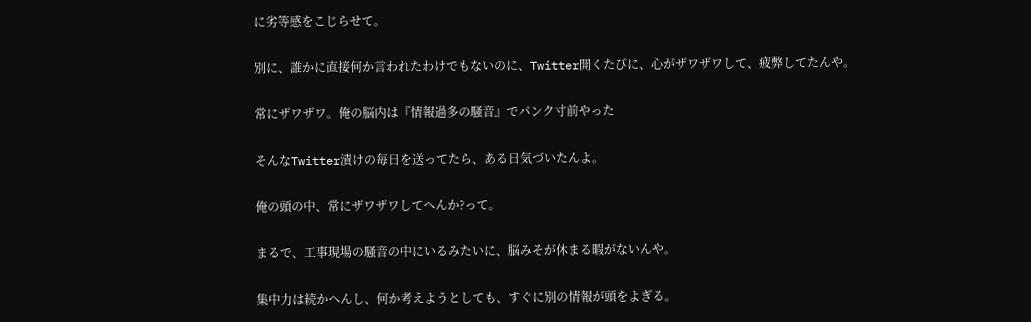に劣等感をこじらせて。

別に、誰かに直接何か言われたわけでもないのに、Twitter開くたびに、心がザワザワして、疲弊してたんや。

常にザワザワ。俺の脳内は『情報過多の騒音』でパンク寸前やった

そんなTwitter漬けの毎日を送ってたら、ある日気づいたんよ。

俺の頭の中、常にザワザワしてへんか?って。

まるで、工事現場の騒音の中にいるみたいに、脳みそが休まる暇がないんや。

集中力は続かへんし、何か考えようとしても、すぐに別の情報が頭をよぎる。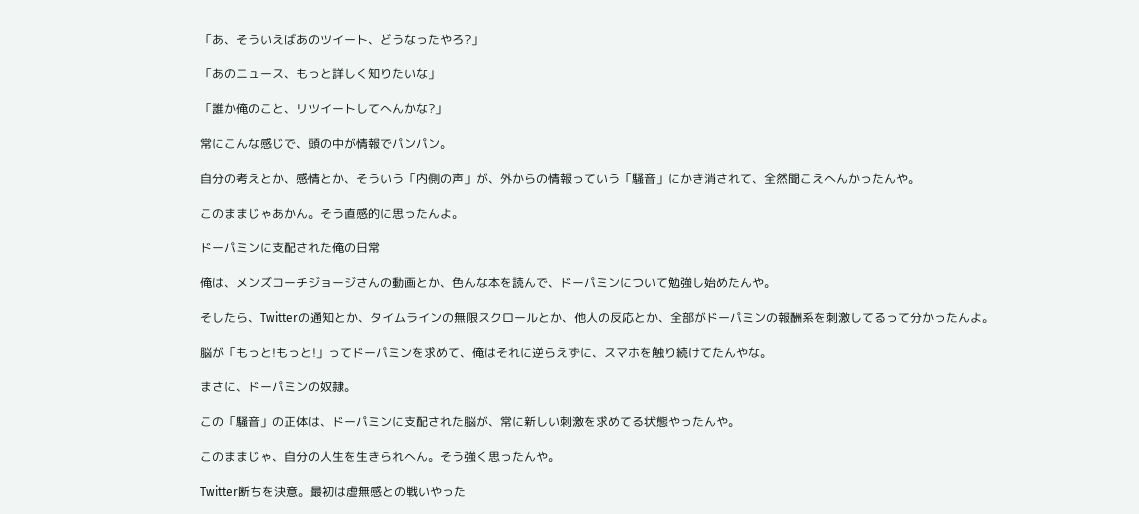「あ、そういえばあのツイート、どうなったやろ?」

「あのニュース、もっと詳しく知りたいな」

「誰か俺のこと、リツイートしてへんかな?」

常にこんな感じで、頭の中が情報でパンパン。

自分の考えとか、感情とか、そういう「内側の声」が、外からの情報っていう「騒音」にかき消されて、全然聞こえへんかったんや。

このままじゃあかん。そう直感的に思ったんよ。

ドーパミンに支配された俺の日常

俺は、メンズコーチジョージさんの動画とか、色んな本を読んで、ドーパミンについて勉強し始めたんや。

そしたら、Twitterの通知とか、タイムラインの無限スクロールとか、他人の反応とか、全部がドーパミンの報酬系を刺激してるって分かったんよ。

脳が「もっと!もっと!」ってドーパミンを求めて、俺はそれに逆らえずに、スマホを触り続けてたんやな。

まさに、ドーパミンの奴隷。

この「騒音」の正体は、ドーパミンに支配された脳が、常に新しい刺激を求めてる状態やったんや。

このままじゃ、自分の人生を生きられへん。そう強く思ったんや。

Twitter断ちを決意。最初は虚無感との戦いやった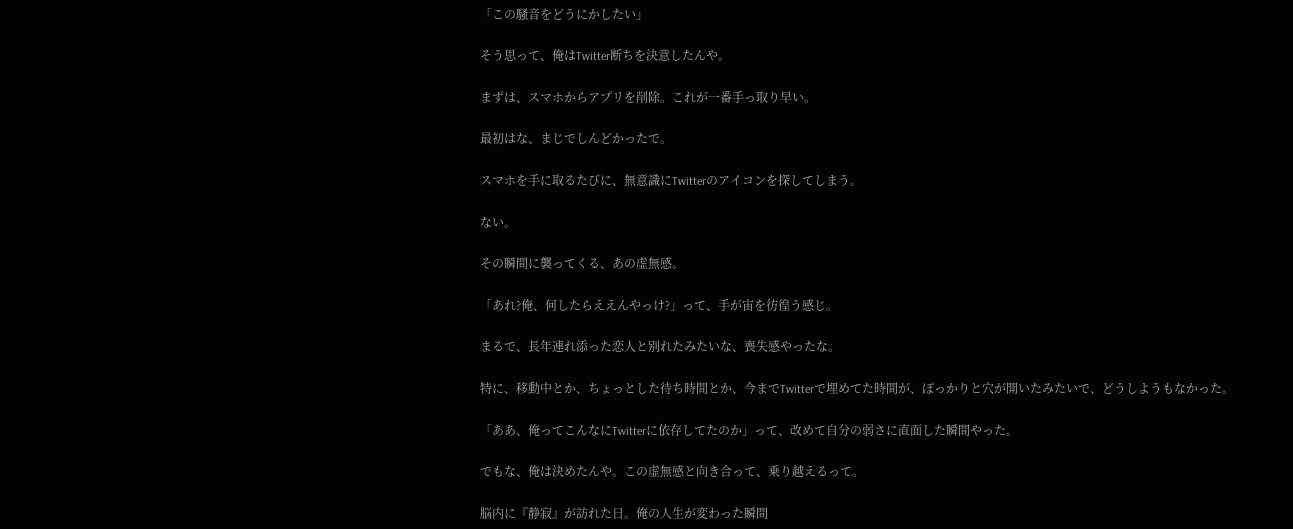「この騒音をどうにかしたい」

そう思って、俺はTwitter断ちを決意したんや。

まずは、スマホからアプリを削除。これが一番手っ取り早い。

最初はな、まじでしんどかったで。

スマホを手に取るたびに、無意識にTwitterのアイコンを探してしまう。

ない。

その瞬間に襲ってくる、あの虚無感。

「あれ?俺、何したらええんやっけ?」って、手が宙を彷徨う感じ。

まるで、長年連れ添った恋人と別れたみたいな、喪失感やったな。

特に、移動中とか、ちょっとした待ち時間とか、今までTwitterで埋めてた時間が、ぽっかりと穴が開いたみたいで、どうしようもなかった。

「ああ、俺ってこんなにTwitterに依存してたのか」って、改めて自分の弱さに直面した瞬間やった。

でもな、俺は決めたんや。この虚無感と向き合って、乗り越えるって。

脳内に『静寂』が訪れた日。俺の人生が変わった瞬間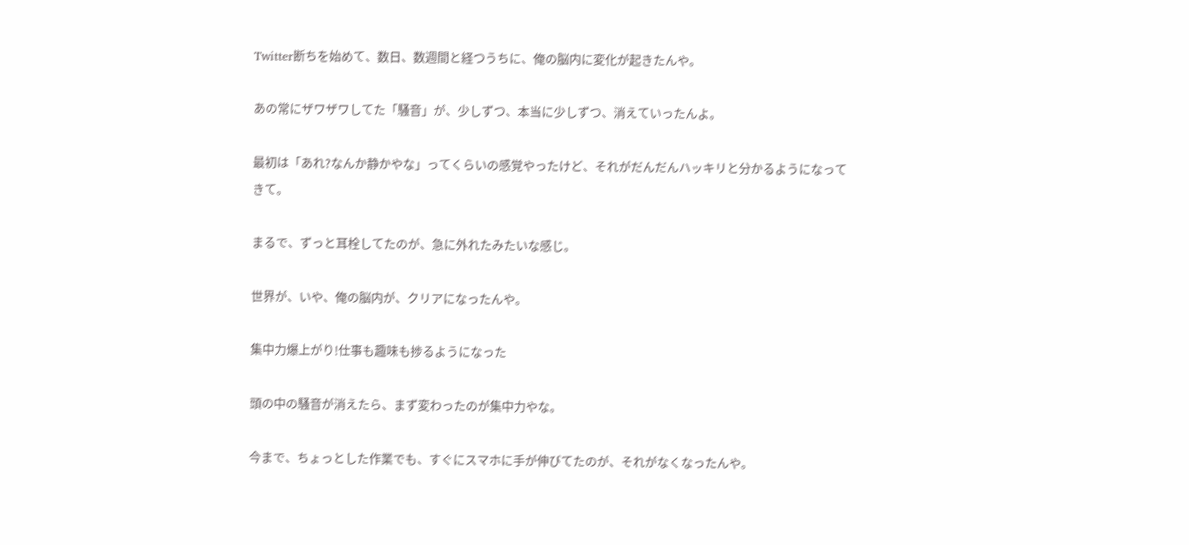Twitter断ちを始めて、数日、数週間と経つうちに、俺の脳内に変化が起きたんや。

あの常にザワザワしてた「騒音」が、少しずつ、本当に少しずつ、消えていったんよ。

最初は「あれ?なんか静かやな」ってくらいの感覚やったけど、それがだんだんハッキリと分かるようになってきて。

まるで、ずっと耳栓してたのが、急に外れたみたいな感じ。

世界が、いや、俺の脳内が、クリアになったんや。

集中力爆上がり!仕事も趣味も捗るようになった

頭の中の騒音が消えたら、まず変わったのが集中力やな。

今まで、ちょっとした作業でも、すぐにスマホに手が伸びてたのが、それがなくなったんや。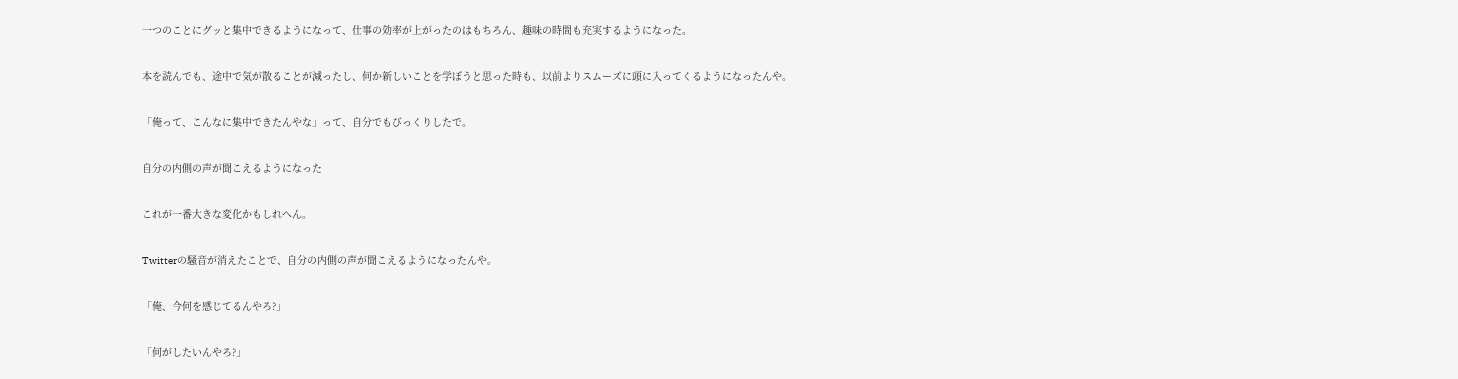一つのことにグッと集中できるようになって、仕事の効率が上がったのはもちろん、趣味の時間も充実するようになった。

本を読んでも、途中で気が散ることが減ったし、何か新しいことを学ぼうと思った時も、以前よりスムーズに頭に入ってくるようになったんや。

「俺って、こんなに集中できたんやな」って、自分でもびっくりしたで。

自分の内側の声が聞こえるようになった

これが一番大きな変化かもしれへん。

Twitterの騒音が消えたことで、自分の内側の声が聞こえるようになったんや。

「俺、今何を感じてるんやろ?」

「何がしたいんやろ?」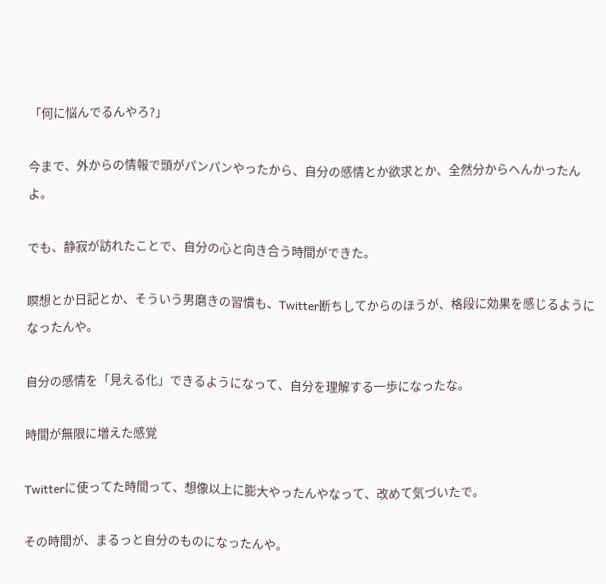「何に悩んでるんやろ?」

今まで、外からの情報で頭がパンパンやったから、自分の感情とか欲求とか、全然分からへんかったんよ。

でも、静寂が訪れたことで、自分の心と向き合う時間ができた。

瞑想とか日記とか、そういう男磨きの習慣も、Twitter断ちしてからのほうが、格段に効果を感じるようになったんや。

自分の感情を「見える化」できるようになって、自分を理解する一歩になったな。

時間が無限に増えた感覚

Twitterに使ってた時間って、想像以上に膨大やったんやなって、改めて気づいたで。

その時間が、まるっと自分のものになったんや。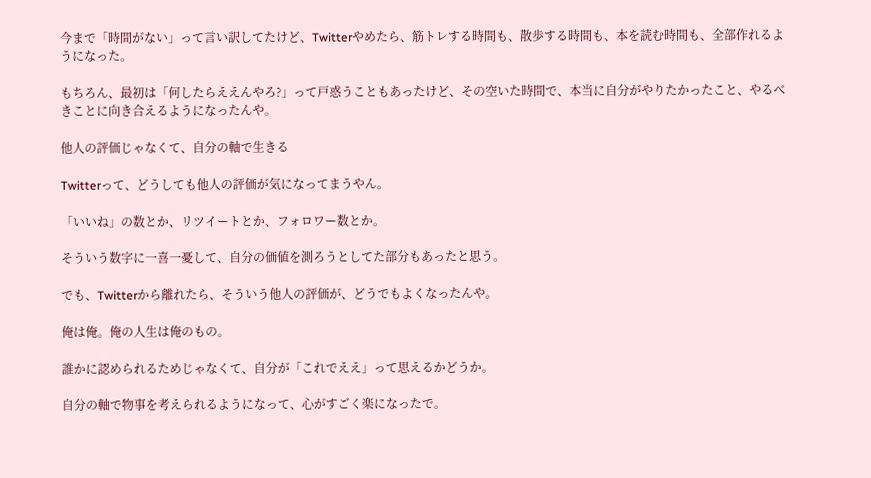今まで「時間がない」って言い訳してたけど、Twitterやめたら、筋トレする時間も、散歩する時間も、本を読む時間も、全部作れるようになった。

もちろん、最初は「何したらええんやろ?」って戸惑うこともあったけど、その空いた時間で、本当に自分がやりたかったこと、やるべきことに向き合えるようになったんや。

他人の評価じゃなくて、自分の軸で生きる

Twitterって、どうしても他人の評価が気になってまうやん。

「いいね」の数とか、リツイートとか、フォロワー数とか。

そういう数字に一喜一憂して、自分の価値を測ろうとしてた部分もあったと思う。

でも、Twitterから離れたら、そういう他人の評価が、どうでもよくなったんや。

俺は俺。俺の人生は俺のもの。

誰かに認められるためじゃなくて、自分が「これでええ」って思えるかどうか。

自分の軸で物事を考えられるようになって、心がすごく楽になったで。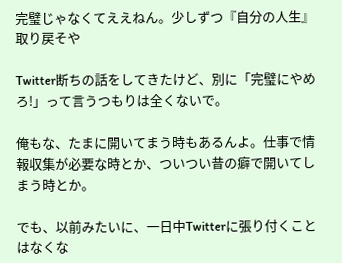完璧じゃなくてええねん。少しずつ『自分の人生』取り戻そや

Twitter断ちの話をしてきたけど、別に「完璧にやめろ!」って言うつもりは全くないで。

俺もな、たまに開いてまう時もあるんよ。仕事で情報収集が必要な時とか、ついつい昔の癖で開いてしまう時とか。

でも、以前みたいに、一日中Twitterに張り付くことはなくな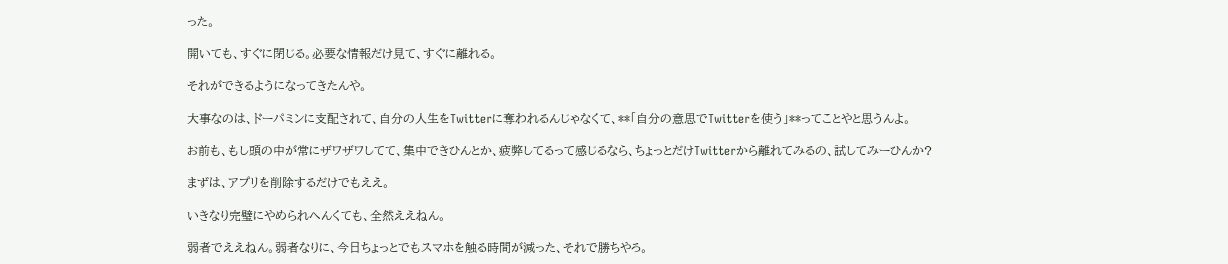った。

開いても、すぐに閉じる。必要な情報だけ見て、すぐに離れる。

それができるようになってきたんや。

大事なのは、ドーパミンに支配されて、自分の人生をTwitterに奪われるんじゃなくて、**「自分の意思でTwitterを使う」**ってことやと思うんよ。

お前も、もし頭の中が常にザワザワしてて、集中できひんとか、疲弊してるって感じるなら、ちょっとだけTwitterから離れてみるの、試してみーひんか?

まずは、アプリを削除するだけでもええ。

いきなり完璧にやめられへんくても、全然ええねん。

弱者でええねん。弱者なりに、今日ちょっとでもスマホを触る時間が減った、それで勝ちやろ。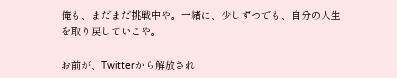俺も、まだまだ挑戦中や。一緒に、少しずつでも、自分の人生を取り戻していこや。

お前が、Twitterから解放され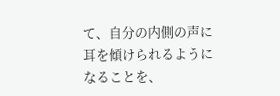て、自分の内側の声に耳を傾けられるようになることを、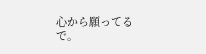心から願ってるで。